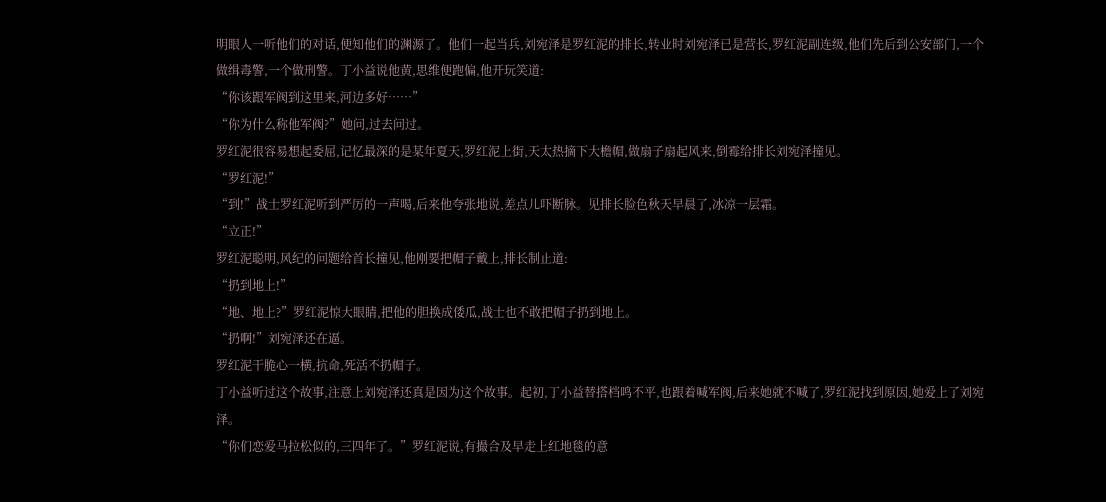明眼人一听他们的对话,便知他们的渊源了。他们一起当兵,刘宛泽是罗红泥的排长,转业时刘宛泽已是营长,罗红泥副连级,他们先后到公安部门,一个做缉毒警,一个做刑警。丁小益说他黄,思维便跑偏,他开玩笑道:
“你该跟军阀到这里来,河边多好……”
“你为什么称他军阀?”她问,过去问过。
罗红泥很容易想起委屈,记忆最深的是某年夏天,罗红泥上街,天太热摘下大檐帽,做扇子扇起风来,倒霉给排长刘宛泽撞见。
“罗红泥!”
“到!”战士罗红泥听到严厉的一声喝,后来他夸张地说,差点儿吓断脉。见排长脸色秋天早晨了,冰凉一层霜。
“立正!”
罗红泥聪明,风纪的问题给首长撞见,他刚要把帽子戴上,排长制止道:
“扔到地上!”
“地、地上?”罗红泥惊大眼睛,把他的胆换成倭瓜,战士也不敢把帽子扔到地上。
“扔啊!”刘宛泽还在逼。
罗红泥干脆心一横,抗命,死活不扔帽子。
丁小益听过这个故事,注意上刘宛泽还真是因为这个故事。起初,丁小益替搭档鸣不平,也跟着喊军阀,后来她就不喊了,罗红泥找到原因,她爱上了刘宛泽。
“你们恋爱马拉松似的,三四年了。”罗红泥说,有撮合及早走上红地毯的意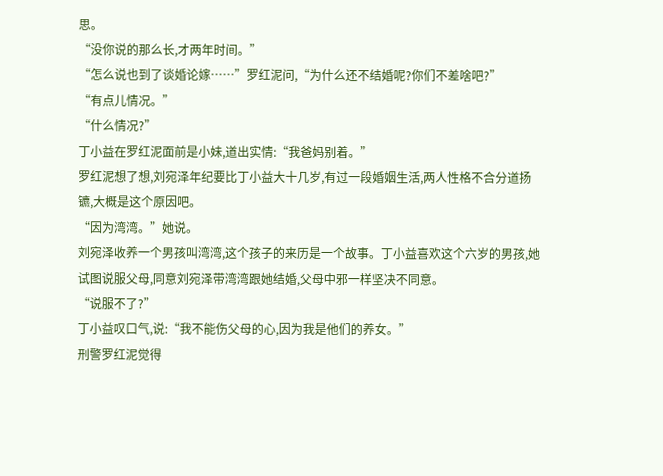思。
“没你说的那么长,才两年时间。”
“怎么说也到了谈婚论嫁……”罗红泥问,“为什么还不结婚呢?你们不差啥吧?”
“有点儿情况。”
“什么情况?”
丁小益在罗红泥面前是小妹,道出实情:“我爸妈别着。”
罗红泥想了想,刘宛泽年纪要比丁小益大十几岁,有过一段婚姻生活,两人性格不合分道扬镳,大概是这个原因吧。
“因为湾湾。”她说。
刘宛泽收养一个男孩叫湾湾,这个孩子的来历是一个故事。丁小益喜欢这个六岁的男孩,她试图说服父母,同意刘宛泽带湾湾跟她结婚,父母中邪一样坚决不同意。
“说服不了?”
丁小益叹口气,说:“我不能伤父母的心,因为我是他们的养女。”
刑警罗红泥觉得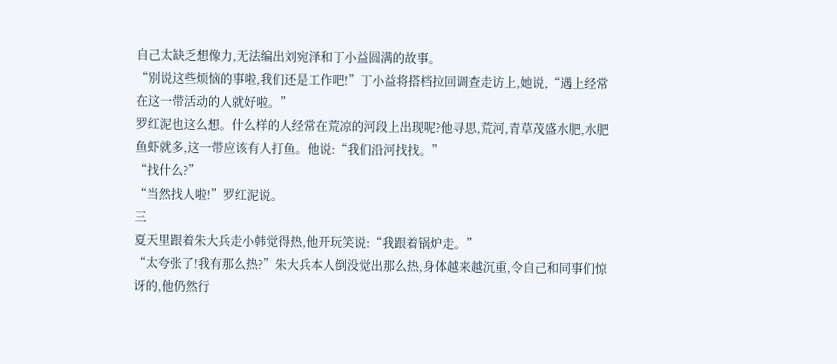自己太缺乏想像力,无法编出刘宛泽和丁小益圆满的故事。
“别说这些烦恼的事啦,我们还是工作吧!”丁小益将搭档拉回调查走访上,她说,“遇上经常在这一带活动的人就好啦。”
罗红泥也这么想。什么样的人经常在荒凉的河段上出现呢?他寻思,荒河,青草茂盛水肥,水肥鱼虾就多,这一带应该有人打鱼。他说:“我们沿河找找。”
“找什么?”
“当然找人啦!”罗红泥说。
三
夏天里跟着朱大兵走小韩觉得热,他开玩笑说:“我跟着锅炉走。”
“太夸张了!我有那么热?”朱大兵本人倒没觉出那么热,身体越来越沉重,令自己和同事们惊讶的,他仍然行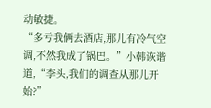动敏捷。
“多亏我俩去酒店,那儿有冷气空调,不然我成了锅巴。”小韩诙谐道,“李头,我们的调查从那儿开始?”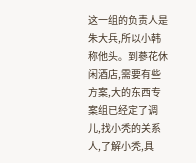这一组的负责人是朱大兵,所以小韩称他头。到蔘花休闲酒店,需要有些方案,大的东西专案组已经定了调儿,找小秃的关系人,了解小秃,具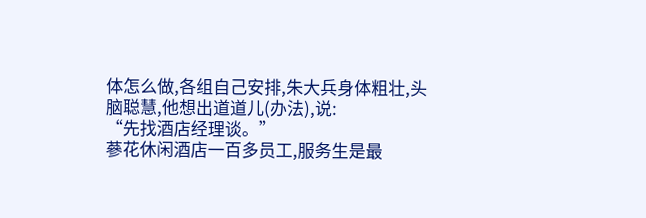体怎么做,各组自己安排,朱大兵身体粗壮,头脑聪慧,他想出道道儿(办法),说:
“先找酒店经理谈。”
蔘花休闲酒店一百多员工,服务生是最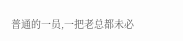普通的一员,一把老总都未必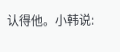认得他。小韩说: